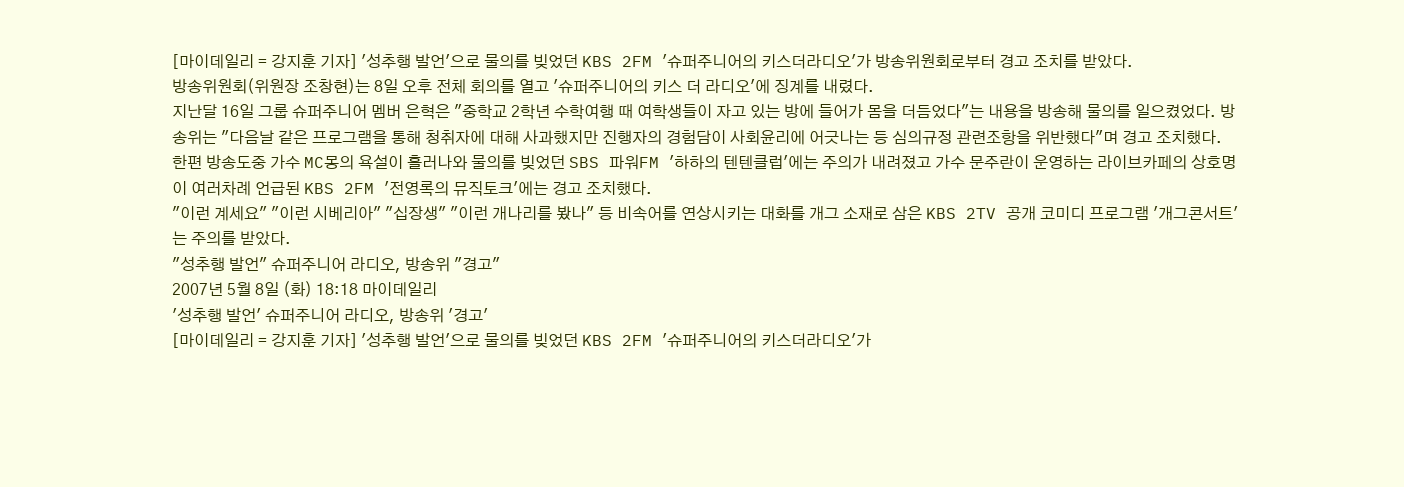[마이데일리 = 강지훈 기자] '성추행 발언'으로 물의를 빚었던 KBS 2FM '슈퍼주니어의 키스더라디오'가 방송위원회로부터 경고 조치를 받았다.
방송위원회(위원장 조창현)는 8일 오후 전체 회의를 열고 '슈퍼주니어의 키스 더 라디오'에 징계를 내렸다.
지난달 16일 그룹 슈퍼주니어 멤버 은혁은 "중학교 2학년 수학여행 때 여학생들이 자고 있는 방에 들어가 몸을 더듬었다"는 내용을 방송해 물의를 일으켰었다. 방송위는 "다음날 같은 프로그램을 통해 청취자에 대해 사과했지만 진행자의 경험담이 사회윤리에 어긋나는 등 심의규정 관련조항을 위반했다"며 경고 조치했다.
한편 방송도중 가수 MC몽의 욕설이 흘러나와 물의를 빚었던 SBS 파워FM '하하의 텐텐클럽'에는 주의가 내려졌고 가수 문주란이 운영하는 라이브카페의 상호명이 여러차례 언급된 KBS 2FM '전영록의 뮤직토크'에는 경고 조치했다.
"이런 계세요" "이런 시베리아" "십장생" "이런 개나리를 봤나" 등 비속어를 연상시키는 대화를 개그 소재로 삼은 KBS 2TV 공개 코미디 프로그램 '개그콘서트'는 주의를 받았다.
"성추행 발언" 슈퍼주니어 라디오, 방송위 "경고"
2007년 5월 8일 (화) 18:18 마이데일리
'성추행 발언' 슈퍼주니어 라디오, 방송위 '경고'
[마이데일리 = 강지훈 기자] '성추행 발언'으로 물의를 빚었던 KBS 2FM '슈퍼주니어의 키스더라디오'가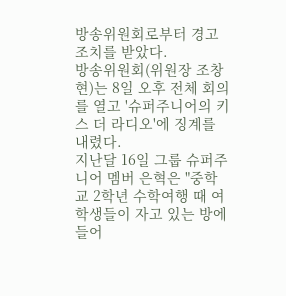방송위원회로부터 경고 조치를 받았다.
방송위원회(위원장 조창현)는 8일 오후 전체 회의를 열고 '슈퍼주니어의 키스 더 라디오'에 징계를 내렸다.
지난달 16일 그룹 슈퍼주니어 멤버 은혁은 "중학교 2학년 수학여행 때 여학생들이 자고 있는 방에 들어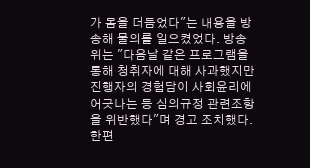가 몸을 더듬었다"는 내용을 방송해 물의를 일으켰었다. 방송위는 "다음날 같은 프로그램을 통해 청취자에 대해 사과했지만 진행자의 경험담이 사회윤리에 어긋나는 등 심의규정 관련조항을 위반했다"며 경고 조치했다.
한편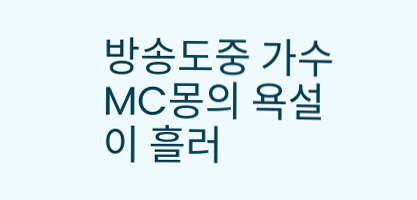방송도중 가수 MC몽의 욕설이 흘러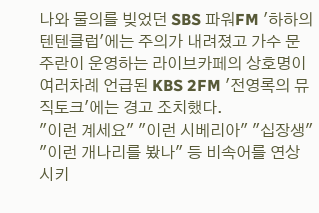나와 물의를 빚었던 SBS 파워FM '하하의 텐텐클럽'에는 주의가 내려졌고 가수 문주란이 운영하는 라이브카페의 상호명이 여러차례 언급된 KBS 2FM '전영록의 뮤직토크'에는 경고 조치했다.
"이런 계세요" "이런 시베리아" "십장생" "이런 개나리를 봤나" 등 비속어를 연상시키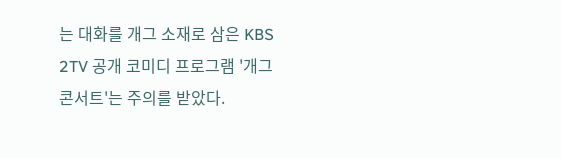는 대화를 개그 소재로 삼은 KBS 2TV 공개 코미디 프로그램 '개그콘서트'는 주의를 받았다.